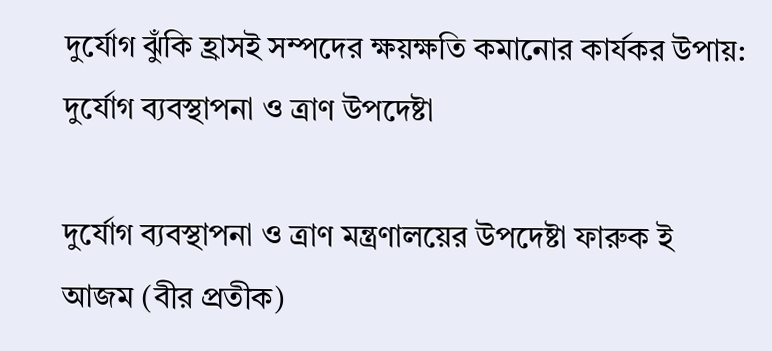দুর্যোগ ঝুঁকি হ্রাসই সম্পদের ক্ষয়ক্ষতি কমানোর কার্যকর উপায়: দুর্যোগ ব্যবস্থাপনা ও ত্রাণ উপদেষ্টা

দুর্যোগ ব্যবস্থাপনা ও ত্রাণ মন্ত্রণালয়ের উপদেষ্টা ফারুক ই আজম (বীর প্রতীক)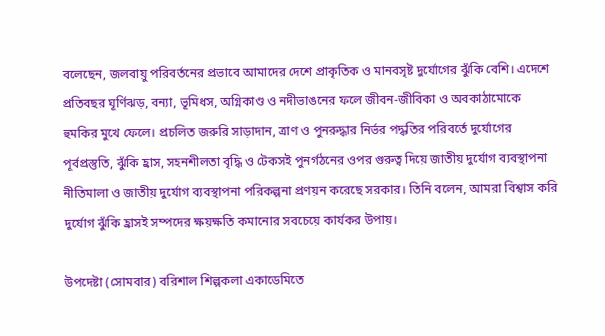বলেছেন, জলবায়ু পরিবর্তনের প্রভাবে আমাদের দেশে প্রাকৃতিক ও মানবসৃষ্ট দুর্যোগের ঝুঁকি বেশি। এদেশে প্রতিবছর ঘূর্ণিঝড়, বন্যা, ভূমিধস, অগ্নিকাণ্ড ও নদীভাঙনের ফলে জীবন-জীবিকা ও অবকাঠামোকে হুমকির মুখে ফেলে। প্রচলিত জরুরি সাড়াদান, ত্রাণ ও পুনরুদ্ধার নির্ভর পদ্ধতির পরিবর্তে দুর্যোগের পূর্বপ্রস্তুতি, ঝুঁকি হ্রাস, সহনশীলতা বৃদ্ধি ও টেকসই পুনর্গঠনের ওপর গুরুত্ব দিয়ে জাতীয় দুর্যোগ ব্যবস্থাপনা নীতিমালা ও জাতীয় দুর্যোগ ব্যবস্থাপনা পরিকল্পনা প্রণয়ন করেছে সরকার। তিনি বলেন, আমরা বিশ্বাস করি দুর্যোগ ঝুঁকি হ্রাসই সম্পদের ক্ষয়ক্ষতি কমানোর সবচেয়ে কার্যকর উপায়।

উপদেষ্টা (সোমবার) বরিশাল শিল্পকলা একাডেমিতে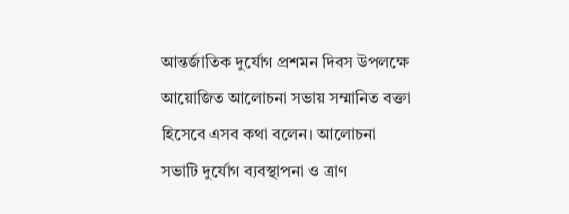আন্তর্জাতিক দুর্যোগ প্রশমন দিবস উপলক্ষে আয়োজিত আলোচনা সভায় সম্মানিত বক্তা হিসেবে এসব কথা বলেন। আলোচনা সভাটি দুর্যোগ ব্যবস্থাপনা ও ত্রাণ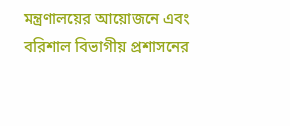মন্ত্রণালয়ের আয়োজনে এবং বরিশাল বিভাগীয় প্রশাসনের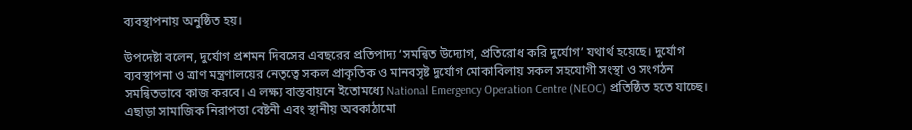ব্যবস্থাপনায় অনুষ্ঠিত হয়।

উপদেষ্টা বলেন, দুর্যোগ প্রশমন দিবসের এবছরের প্রতিপাদ্য ‘সমন্বিত উদ্যোগ, প্রতিরোধ করি দুর্যোগ’ যথার্থ হয়েছে। দুর্যোগ ব্যবস্থাপনা ও ত্রাণ মন্ত্রণালয়ের নেতৃত্বে সকল প্রাকৃতিক ও মানবসৃষ্ট দুর্যোগ মোকাবিলায় সকল সহযোগী সংস্থা ও সংগঠন সমন্বিতভাবে কাজ করবে। এ লক্ষ্য বাস্তবায়নে ইতোমধ্যে National Emergency Operation Centre (NEOC) প্রতিষ্ঠিত হতে যাচ্ছে। এছাড়া সামাজিক নিরাপত্তা বেষ্টনী এবং স্থানীয় অবকাঠামো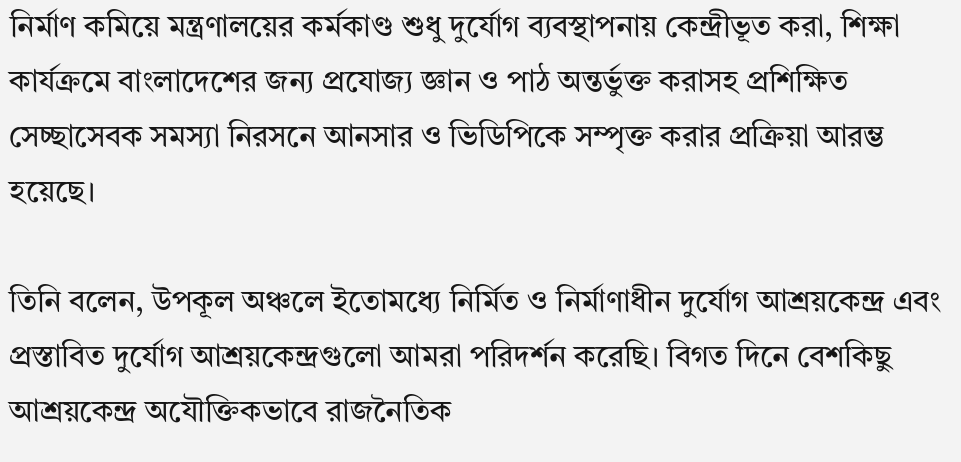নির্মাণ কমিয়ে মন্ত্রণালয়ের কর্মকাণ্ড শুধু দুর্যোগ ব্যবস্থাপনায় কেন্দ্রীভূত করা, শিক্ষা কার্যক্রমে বাংলাদেশের জন্য প্রযোজ্য জ্ঞান ও পাঠ অন্তর্ভুক্ত করাসহ প্রশিক্ষিত সেচ্ছাসেবক সমস্যা নিরসনে আনসার ও ভিডিপিকে সম্পৃক্ত করার প্রক্রিয়া আরম্ভ হয়েছে।

তিনি বলেন, উপকূল অঞ্চলে ইতোমধ্যে নির্মিত ও নির্মাণাধীন দুর্যোগ আশ্রয়কেন্দ্র এবং প্রস্তাবিত দুর্যোগ আশ্রয়কেন্দ্রগুলো আমরা পরিদর্শন করেছি। বিগত দিনে বেশকিছু আশ্রয়কেন্দ্র অযৌক্তিকভাবে রাজনৈতিক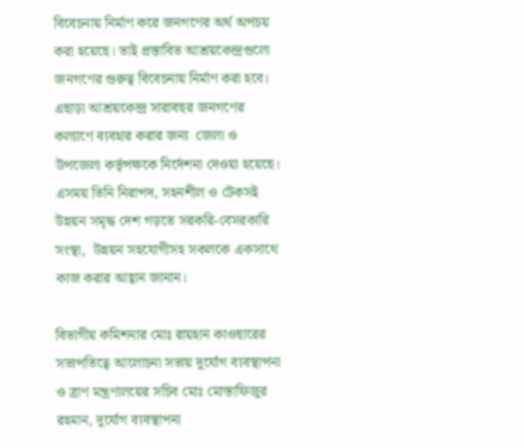বিবেচনায় নির্মাণ করে জনগণের অর্থ অপচয় করা হয়েছে। তাই প্রস্তাবিত আশ্রয়কেন্দ্রগুলো জনগণের গুরুত্ব বিবেচনায় নির্মাণ করা হবে। এছাড়া আশ্রয়কেন্দ্র সারাবছর জনগণের কল্যাণে ব্যবহার করার জন্য  জেলা ও উপজেলা কর্তৃপক্ষকে নির্দেশনা দেওয়া হয়েছে। এসময় তিনি নিরাপদ, সহনশীল ও টেকসই উন্নয়ন সমৃদ্ধ দেশ গড়তে সরকরি-বেসরকারি সংস্থা,  উন্নয়ন সহযোগীসহ সকলকে একসাথে কাজ করার আহ্বান জানান।

বিভাগীয় কমিশনার মোঃ রায়হান কাওছারের সভাপতিত্বে আলোচনা সভায় দুর্যোগ ব্যবস্থাপনা ও ত্রাণ মন্ত্রণালয়ের সচিব মোঃ মোস্তাফিজুর রহমান, দুর্যোগ ব্যবস্থাপনা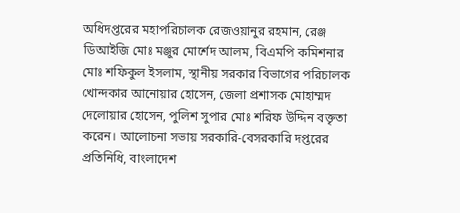অধিদপ্তরের মহাপরিচালক রেজওয়ানুর রহমান, রেঞ্জ ডিআইজি মোঃ মঞ্জুর মোর্শেদ আলম, বিএমপি কমিশনার মোঃ শফিকুল ইসলাম, স্থানীয় সরকার বিভাগের পরিচালক খোন্দকার আনোয়ার হোসেন, জেলা প্রশাসক মোহাম্মদ দেলোয়ার হোসেন, পুলিশ সুপার মোঃ শরিফ উদ্দিন বক্তৃতা করেন। আলোচনা সভায় সরকারি-বেসরকারি দপ্তরের প্রতিনিধি, বাংলাদেশ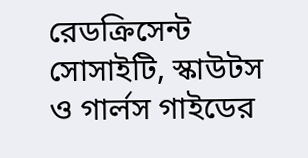রেডক্রিসেন্ট সোসাইটি, স্কাউটস ও গার্লস গাইডের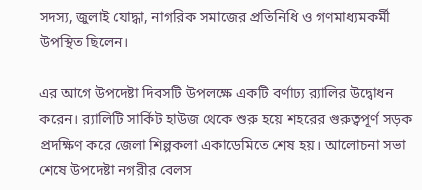সদস্য, জুলাই যোদ্ধা, নাগরিক সমাজের প্রতিনিধি ও গণমাধ্যমকর্মী উপস্থিত ছিলেন।

এর আগে উপদেষ্টা দিবসটি উপলক্ষে একটি বর্ণাঢ্য র‍্যালির উদ্বোধন করেন। র‍্যালিটি সার্কিট হাউজ থেকে শুরু হয়ে শহরের গুরুত্বপূর্ণ সড়ক প্রদক্ষিণ করে জেলা শিল্পকলা একাডেমিতে শেষ হয়। আলোচনা সভা শেষে উপদেষ্টা নগরীর বেলস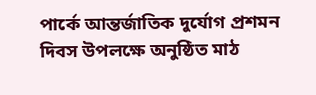পার্কে আন্তর্জাতিক দুর্যোগ প্রশমন দিবস উপলক্ষে অনুষ্ঠিত মাঠ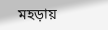মহড়ায়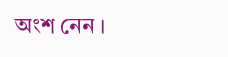অংশ নেন ।